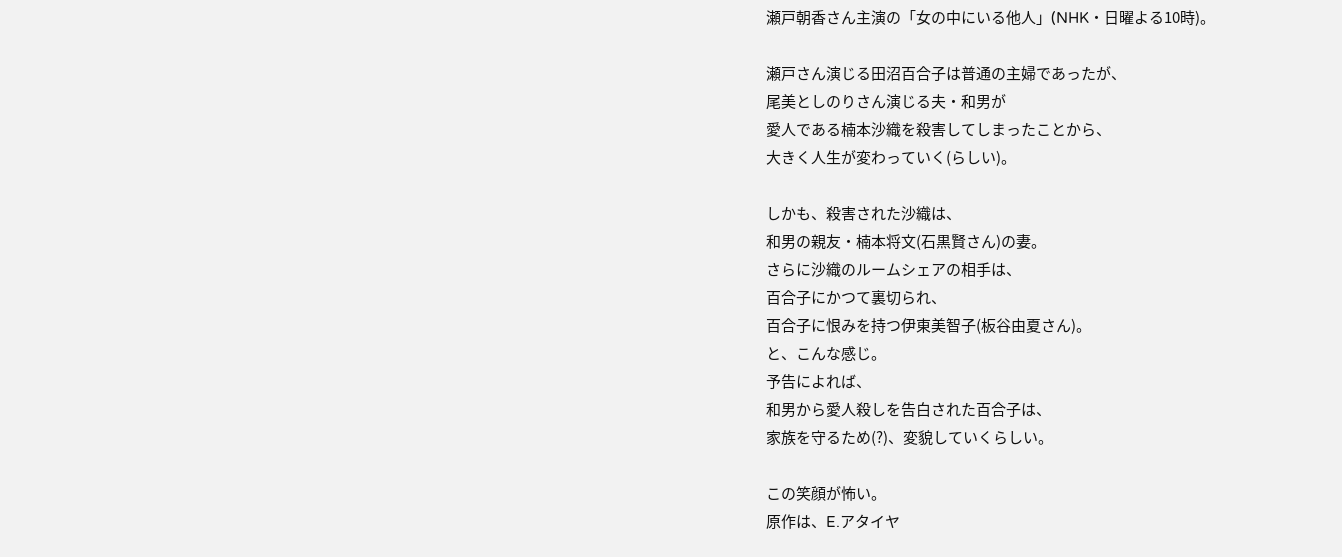瀬戸朝香さん主演の「女の中にいる他人」(NHK・日曜よる10時)。

瀬戸さん演じる田沼百合子は普通の主婦であったが、
尾美としのりさん演じる夫・和男が
愛人である楠本沙織を殺害してしまったことから、
大きく人生が変わっていく(らしい)。

しかも、殺害された沙織は、
和男の親友・楠本将文(石黒賢さん)の妻。
さらに沙織のルームシェアの相手は、
百合子にかつて裏切られ、
百合子に恨みを持つ伊東美智子(板谷由夏さん)。
と、こんな感じ。
予告によれば、
和男から愛人殺しを告白された百合子は、
家族を守るため(?)、変貌していくらしい。

この笑顔が怖い。
原作は、E.アタイヤ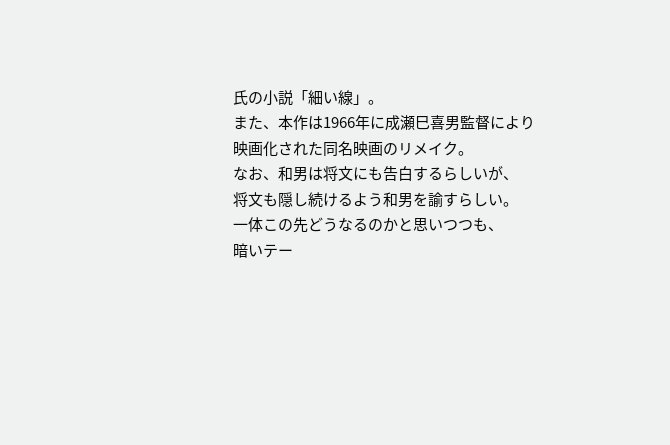氏の小説「細い線」。
また、本作は1966年に成瀬巳喜男監督により
映画化された同名映画のリメイク。
なお、和男は将文にも告白するらしいが、
将文も隠し続けるよう和男を諭すらしい。
一体この先どうなるのかと思いつつも、
暗いテー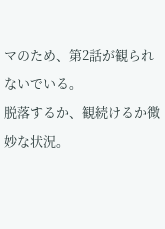マのため、第2話が観られないでいる。
脱落するか、観続けるか微妙な状況。